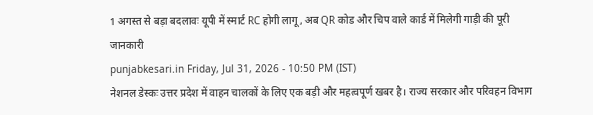1 अगस्त से बड़ा बदलावः यूपी में स्मार्ट RC होगी लागू, अब QR कोड और चिप वाले कार्ड में मिलेगी गाड़ी की पूरी जानकारी
punjabkesari.in Friday, Jul 31, 2026 - 10:50 PM (IST)
नेशनल डेस्कः उत्तर प्रदेश में वाहन चालकों के लिए एक बड़ी और महत्वपूर्ण खबर है। राज्य सरकार और परिवहन विभाग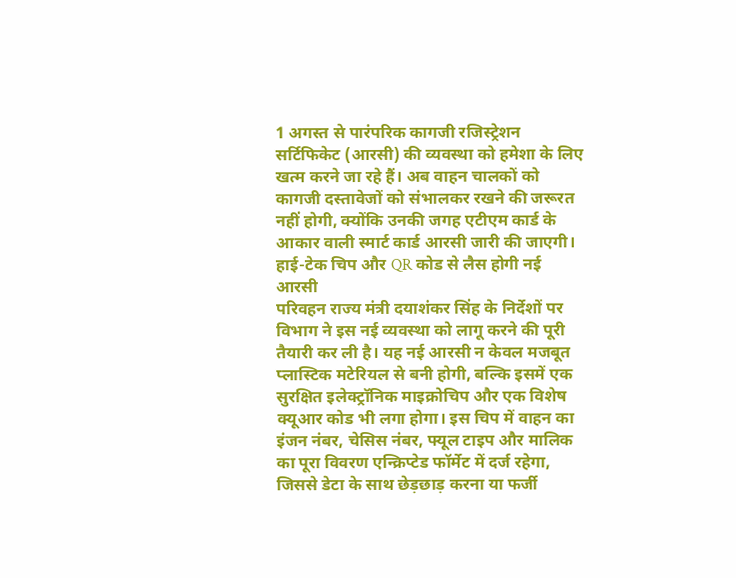1 अगस्त से पारंपरिक कागजी रजिस्ट्रेशन सर्टिफिकेट (आरसी) की व्यवस्था को हमेशा के लिए खत्म करने जा रहे हैं। अब वाहन चालकों को कागजी दस्तावेजों को संभालकर रखने की जरूरत नहीं होगी, क्योंकि उनकी जगह एटीएम कार्ड के आकार वाली स्मार्ट कार्ड आरसी जारी की जाएगी।
हाई-टेक चिप और QR कोड से लैस होगी नई आरसी
परिवहन राज्य मंत्री दयाशंकर सिंह के निर्देशों पर विभाग ने इस नई व्यवस्था को लागू करने की पूरी तैयारी कर ली है। यह नई आरसी न केवल मजबूत प्लास्टिक मटेरियल से बनी होगी, बल्कि इसमें एक सुरक्षित इलेक्ट्रॉनिक माइक्रोचिप और एक विशेष क्यूआर कोड भी लगा होगा। इस चिप में वाहन का इंजन नंबर, चेसिस नंबर, फ्यूल टाइप और मालिक का पूरा विवरण एन्क्रिप्टेड फॉर्मेट में दर्ज रहेगा, जिससे डेटा के साथ छेड़छाड़ करना या फर्जी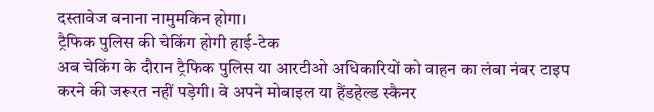दस्तावेज बनाना नामुमकिन होगा।
ट्रैफिक पुलिस की चेकिंग होगी हाई-टेक
अब चेकिंग के दौरान ट्रैफिक पुलिस या आरटीओ अधिकारियों को वाहन का लंबा नंबर टाइप करने की जरूरत नहीं पड़ेगी। वे अपने मोबाइल या हैंडहेल्ड स्कैनर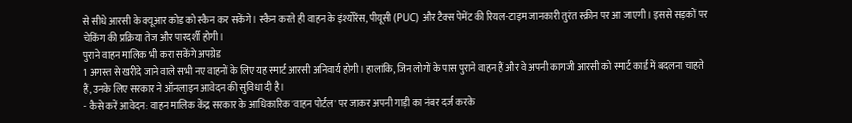से सीधे आरसी के क्यूआर कोड को स्कैन कर सकेंगे। स्कैन करते ही वाहन के इंश्योरेंस, पीयूसी (PUC) और टैक्स पेमेंट की रियल-टाइम जानकारी तुरंत स्क्रीन पर आ जाएगी। इससे सड़कों पर चेकिंग की प्रक्रिया तेज और पारदर्शी होगी।
पुराने वाहन मालिक भी करा सकेंगे अपग्रेड
1 अगस्त से खरीदे जाने वाले सभी नए वाहनों के लिए यह स्मार्ट आरसी अनिवार्य होगी। हालांकि, जिन लोगों के पास पुराने वाहन हैं और वे अपनी कागजी आरसी को स्मार्ट कार्ड में बदलना चाहते हैं, उनके लिए सरकार ने ऑनलाइन आवेदन की सुविधा दी है।
- कैसे करें आवेदन: वाहन मालिक केंद्र सरकार के आधिकारिक 'वाहन पोर्टल' पर जाकर अपनी गाड़ी का नंबर दर्ज करके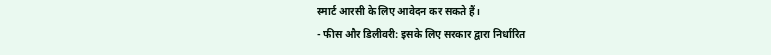स्मार्ट आरसी के लिए आवेदन कर सकते हैं।
- फीस और डिलीवरी: इसके लिए सरकार द्वारा निर्धारित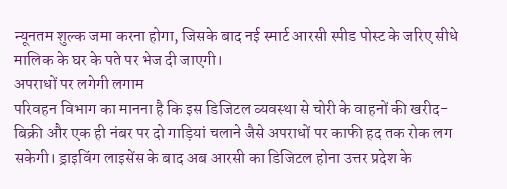न्यूनतम शुल्क जमा करना होगा, जिसके बाद नई स्मार्ट आरसी स्पीड पोस्ट के जरिए सीधे मालिक के घर के पते पर भेज दी जाएगी।
अपराधों पर लगेगी लगाम
परिवहन विभाग का मानना है कि इस डिजिटल व्यवस्था से चोरी के वाहनों की खरीद-बिक्री और एक ही नंबर पर दो गाड़ियां चलाने जैसे अपराधों पर काफी हद तक रोक लग सकेगी। ड्राइविंग लाइसेंस के बाद अब आरसी का डिजिटल होना उत्तर प्रदेश के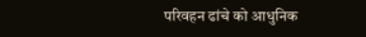परिवहन ढांचे को आधुनिक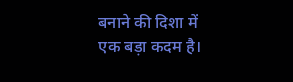बनाने की दिशा में एक बड़ा कदम है।